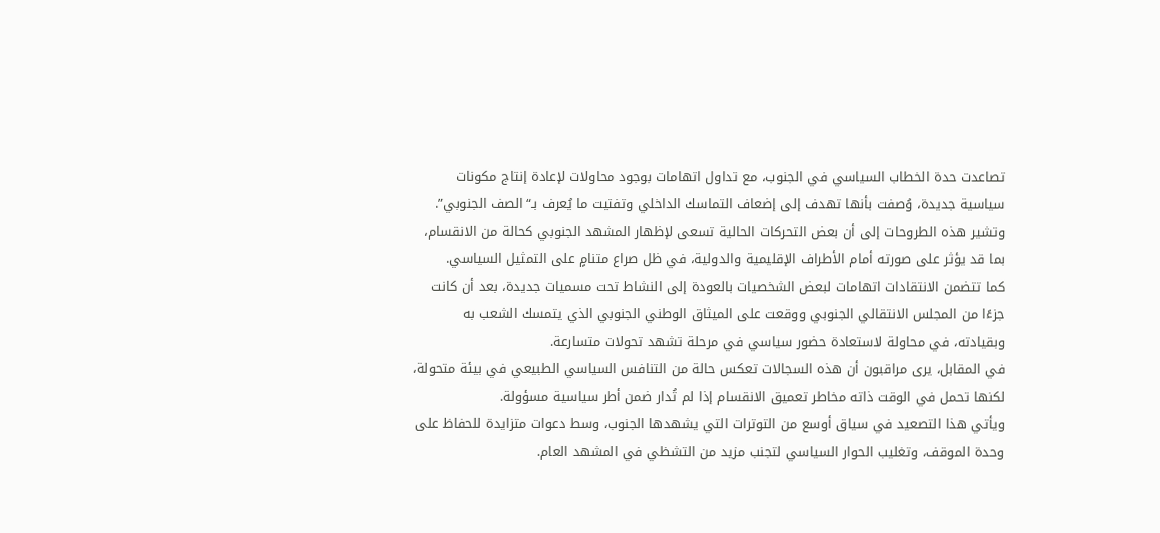تصاعدت حدة الخطاب السياسي في الجنوب، مع تداول اتهامات بوجود محاولات لإعادة إنتاج مكونات سياسية جديدة، وُصفت بأنها تهدف إلى إضعاف التماسك الداخلي وتفتيت ما يُعرف بـ“الصف الجنوبي”.
وتشير هذه الطروحات إلى أن بعض التحركات الحالية تسعى لإظهار المشهد الجنوبي كحالة من الانقسام، بما قد يؤثر على صورته أمام الأطراف الإقليمية والدولية، في ظل صراع متنامٍ على التمثيل السياسي.
كما تتضمن الانتقادات اتهامات لبعض الشخصيات بالعودة إلى النشاط تحت مسميات جديدة، بعد أن كانت جزءًا من المجلس الانتقالي الجنوبي ووقعت على الميثاق الوطني الجنوبي الذي يتمسك الشعب به وبقيادته، في محاولة لاستعادة حضور سياسي في مرحلة تشهد تحولات متسارعة.
في المقابل، يرى مراقبون أن هذه السجالات تعكس حالة من التنافس السياسي الطبيعي في بيئة متحولة، لكنها تحمل في الوقت ذاته مخاطر تعميق الانقسام إذا لم تُدار ضمن أطر سياسية مسؤولة.
ويأتي هذا التصعيد في سياق أوسع من التوترات التي يشهدها الجنوب، وسط دعوات متزايدة للحفاظ على وحدة الموقف، وتغليب الحوار السياسي لتجنب مزيد من التشظي في المشهد العام.